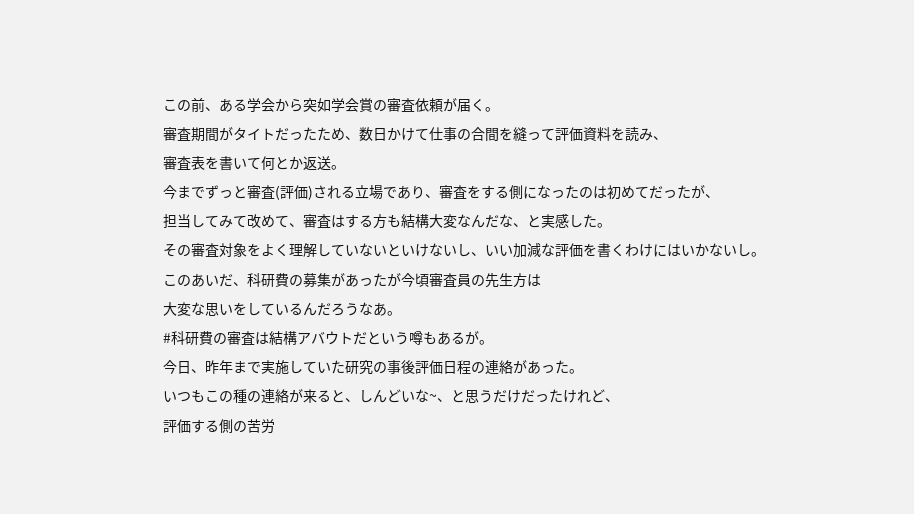この前、ある学会から突如学会賞の審査依頼が届く。
審査期間がタイトだったため、数日かけて仕事の合間を縫って評価資料を読み、
審査表を書いて何とか返送。
今までずっと審査(評価)される立場であり、審査をする側になったのは初めてだったが、
担当してみて改めて、審査はする方も結構大変なんだな、と実感した。
その審査対象をよく理解していないといけないし、いい加減な評価を書くわけにはいかないし。
このあいだ、科研費の募集があったが今頃審査員の先生方は
大変な思いをしているんだろうなあ。
#科研費の審査は結構アバウトだという噂もあるが。
今日、昨年まで実施していた研究の事後評価日程の連絡があった。
いつもこの種の連絡が来ると、しんどいな~、と思うだけだったけれど、
評価する側の苦労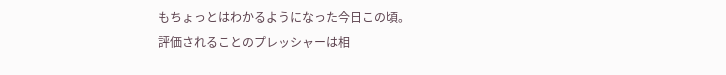もちょっとはわかるようになった今日この頃。
評価されることのプレッシャーは相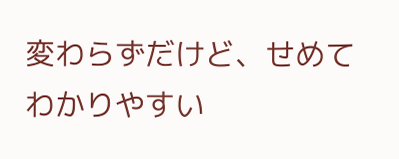変わらずだけど、せめてわかりやすい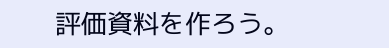評価資料を作ろう。